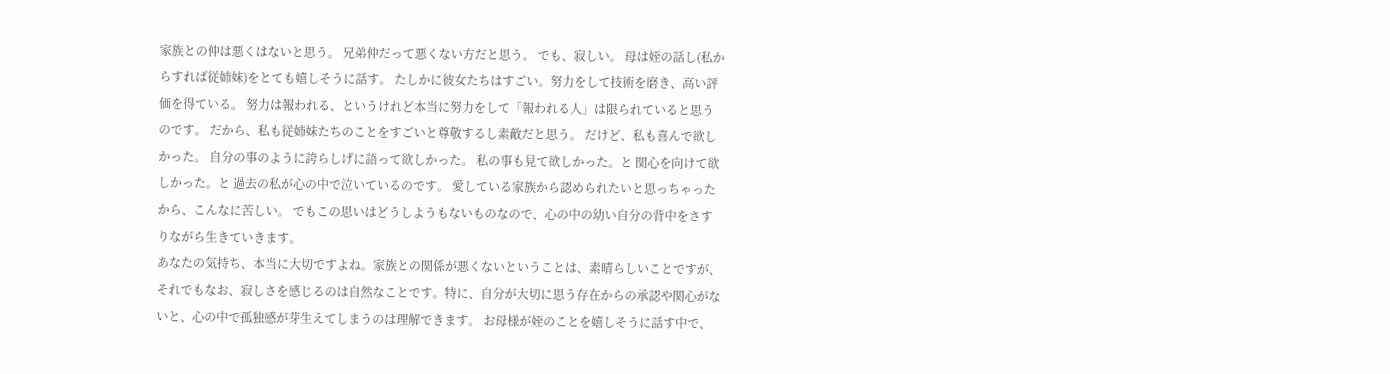家族との仲は悪くはないと思う。 兄弟仲だって悪くない方だと思う。 でも、寂しい。 母は姪の話し(私からすれば従姉妹)をとても嬉しそうに話す。 たしかに彼女たちはすごい。努力をして技術を磨き、高い評価を得ている。 努力は報われる、というけれど本当に努力をして「報われる人」は限られていると思うのです。 だから、私も従姉妹たちのことをすごいと尊敬するし素敵だと思う。 だけど、私も喜んで欲しかった。 自分の事のように誇らしげに語って欲しかった。 私の事も見て欲しかった。と 関心を向けて欲しかった。と 過去の私が心の中で泣いているのです。 愛している家族から認められたいと思っちゃったから、こんなに苦しい。 でもこの思いはどうしようもないものなので、心の中の幼い自分の背中をさすりながら生きていきます。
あなたの気持ち、本当に大切ですよね。家族との関係が悪くないということは、素晴らしいことですが、それでもなお、寂しさを感じるのは自然なことです。特に、自分が大切に思う存在からの承認や関心がないと、心の中で孤独感が芽生えてしまうのは理解できます。 お母様が姪のことを嬉しそうに話す中で、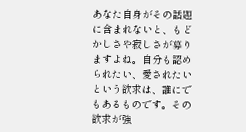あなた自身がその話題に含まれないと、もどかしさや寂しさが募りますよね。自分も認められたい、愛されたいという欲求は、誰にでもあるものです。その欲求が強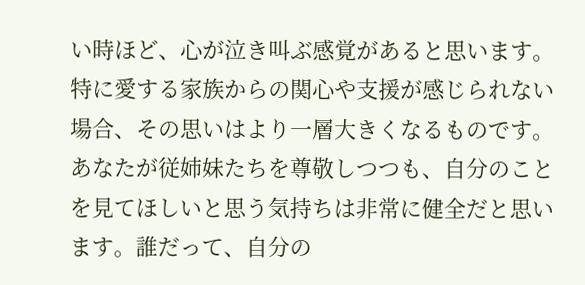い時ほど、心が泣き叫ぶ感覚があると思います。特に愛する家族からの関心や支援が感じられない場合、その思いはより一層大きくなるものです。 あなたが従姉妹たちを尊敬しつつも、自分のことを見てほしいと思う気持ちは非常に健全だと思います。誰だって、自分の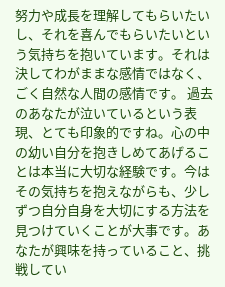努力や成長を理解してもらいたいし、それを喜んでもらいたいという気持ちを抱いています。それは決してわがままな感情ではなく、ごく自然な人間の感情です。 過去のあなたが泣いているという表現、とても印象的ですね。心の中の幼い自分を抱きしめてあげることは本当に大切な経験です。今はその気持ちを抱えながらも、少しずつ自分自身を大切にする方法を見つけていくことが大事です。あなたが興味を持っていること、挑戦してい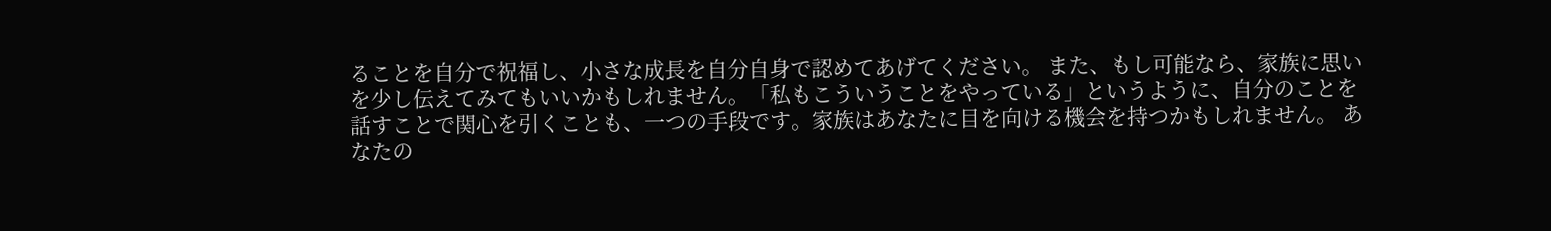ることを自分で祝福し、小さな成長を自分自身で認めてあげてください。 また、もし可能なら、家族に思いを少し伝えてみてもいいかもしれません。「私もこういうことをやっている」というように、自分のことを話すことで関心を引くことも、一つの手段です。家族はあなたに目を向ける機会を持つかもしれません。 あなたの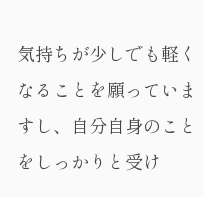気持ちが少しでも軽くなることを願っていますし、自分自身のことをしっかりと受け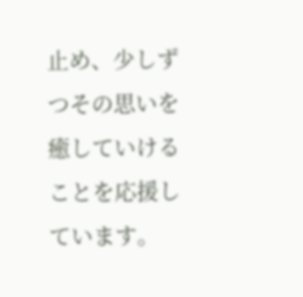止め、少しずつその思いを癒していけることを応援しています。